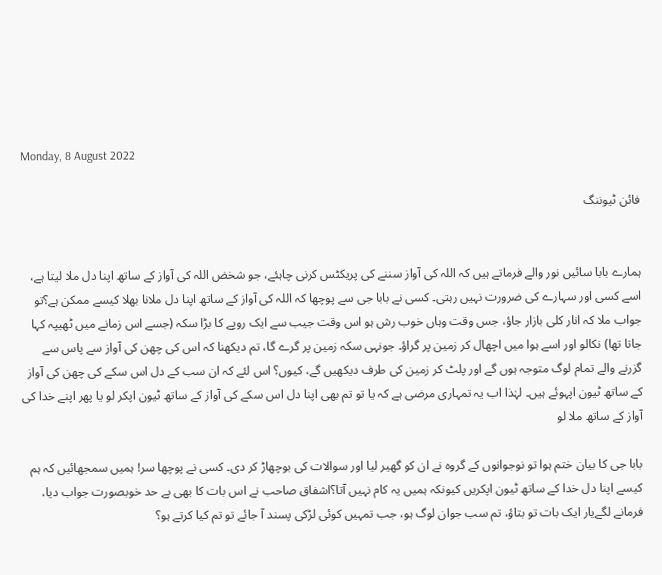Monday, 8 August 2022

فائن ٹیوننگ


ہمارے بابا سائیں نور والے فرماتے ہیں کہ اللہ کی آواز سننے کی پریکٹس کرنی چاہئے، جو شخض اللہ کی آواز کے ساتھ اپنا دل ملا لیتا ہے، اسے کسی اور سہارے کی ضرورت نہیں رہتی۔ کسی نے بابا جی سے پوچھا کہ اللہ کی آواز کے ساتھ اپنا دل ملانا بھلا کیسے ممکن ہے؟تو جواب ملا کہ انار کلی بازار جاؤ، جس وقت وہاں خوب رش ہو اس وقت جیب سے ایک روپے کا بڑا سکہ (جسے اس زمانے میں ٹھیپہ کہا جاتا تھا) نکالو اور اسے ہوا میں اچھال کر زمین پر گراؤ۔ جونہی سکہ زمین پر گرے گا، تم دیکھنا کہ اس کی چھن کی آواز سے پاس سے گزرنے والے تمام لوگ متوجہ ہوں گے اور پلٹ کر زمین کی طرف دیکھیں گے، کیوں؟ اس لئے کہ ان سب کے دل اس سکے کی چھن کی آواز کے ساتھ ٹیون اپہوئے ہیں۔ لہٰذا اب یہ تمہاری مرضی ہے کہ یا تو تم بھی اپنا دل اس سکے کی آواز کے ساتھ ٹیون اپکر لو یا پھر اپنے خدا کی آواز کے ساتھ ملا لو

بابا جی کا بیان ختم ہوا تو نوجوانوں کے گروہ نے ان کو گھیر لیا اور سوالات کی بوچھاڑ کر دی۔ کسی نے پوچھا سر! ہمیں سمجھائیں کہ ہم کیسے اپنا دل خدا کے ساتھ ٹیون اپکریں کیونکہ ہمیں یہ کام نہیں آتا؟اشفاق صاحب نے اس بات کا بھی بے حد خوبصورت جواب دیا، فرمانے لگےیار ایک بات تو بتاؤ، تم سب جوان لوگ ہو، جب تمہیں کوئی لڑکی پسند آ جائے تو تم کیا کرتے ہو؟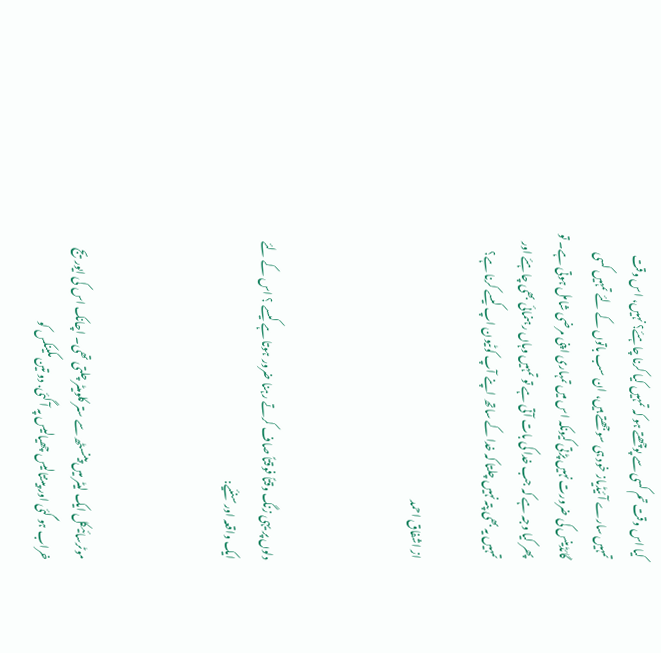کیا اس وقت تم کسی سے پوچھتے ہو کہ تمہیں کیا کرنا چاہئے؟ نہیں، اس وقت تمہیں سارے آئیڈیاز خود ہی سوجھتے ہیں، ان سب باتوں کے لئے تمہیں کسی گائڈینس کی ضرورت نہیں پڑتی کیونکہ اس میں تمہاری اپنی مرضی شامل ہوتی ہے۔ تو پھر کیا وجہ ہے کہ جب خدا کی بات آتی ہے تو تمہیں وہاں رہنمائی بھی چاہئے اور تمہیں یہ بھی پتہ نہیں چلتا کہ خدا کے ساتھ اپنے آپ کوٹیون اپ کیسے کرنا ہے؟

از اشفاق احمد



دلوں پر یہی زنگ وقتاً فوقتاً صاف کرتے رہنا ضرور ہوتا ہے کیسے ؟ اس کے لئے ایک واقعہ اور سنئیے:



موٹرسائیکل ایک لیٹر میں پینسٹھ سے ستر کلومیٹر چلتی تھی۔ اچانک اس کی ایوریج خراب ہو گئی اور پینتالیس چھیالیس پہ آ گئی. دو تین مکینکس کو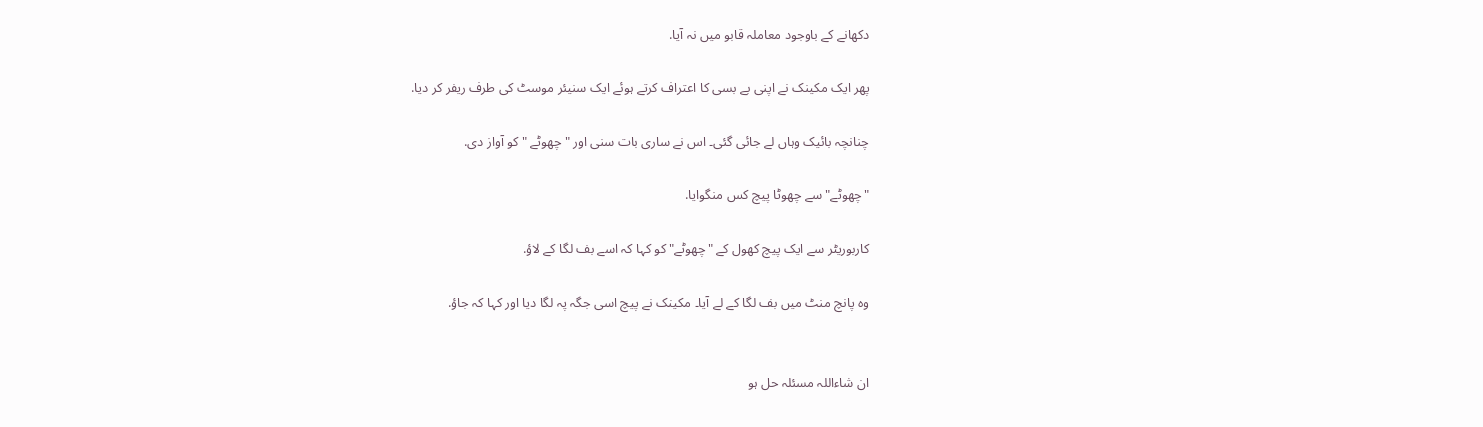دکھانے کے باوجود معاملہ قابو میں نہ آیا.

پھر ایک مکینک نے اپنی بے بسی کا اعتراف کرتے ہوئے ایک سنیئر موسٹ کی طرف ریفر کر دیا.

چنانچہ بائیک وہاں لے جائی گئی۔ اس نے ساری بات سنی اور " چھوٹے "کو آواز دی.

"چھوٹے" سے چھوٹا پیچ کس منگوایا.

کاربوریٹر سے ایک پیچ کھول کے "چھوٹے" کو کہا کہ اسے بف لگا کے لاؤ.

وہ پانچ منٹ میں بف لگا کے لے آیا۔ مکینک نے پیچ اسی جگہ پہ لگا دیا اور کہا کہ جاؤ.


ان شاءاللہ مسئلہ حل ہو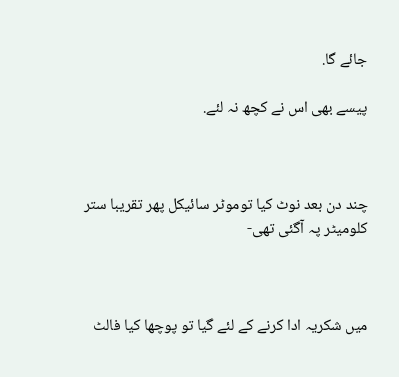جائے گا.

پیسے بھی اس نے کچھ نہ لئے.



چند دن بعد نوٹ کیا توموٹر سائیکل پھر تقریبا ستر کلومیٹر پہ آگئی تھی-



میں شکریہ ادا کرنے کے لئے گیا تو پوچھا کیا فالٹ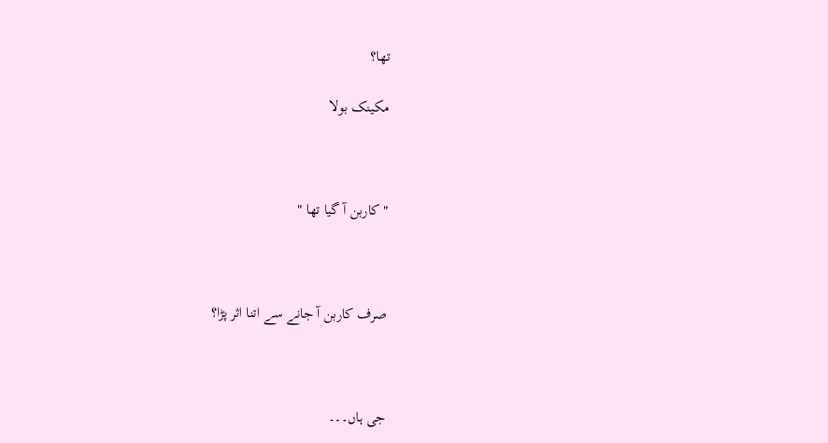تھا؟

مکینک بولا



" کاربن آ گیا تھا "



صرف کاربن آ جانے سے اتنا اثر پڑا؟



جی ہاں۔۔۔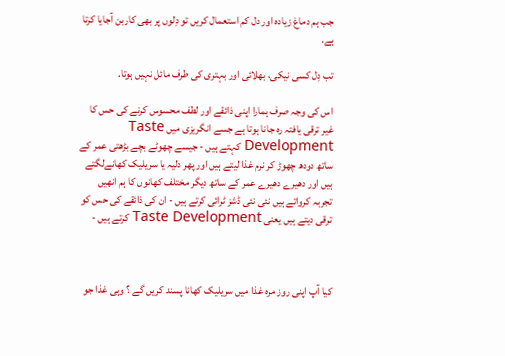جب ہم دماغ زیادہ اور دل کم استعمال کریں تو دِلوں پر بھی کاربن آجایا کرتا ہے.

تب دِل کسی نیکی، بھلائی اور بہتری کی طرف مائل نہیں ہوتا.

اس کی وجہ صرف ہمارا اپنی ذائقے اور لطف محسوس کرنے کی حس کا غیر ترقی یافتہ رہ جانا ہوتا ہے جسے انگریزی میں Taste Development کہتے ہیں - جیسے چھوٹے بچے بڑھتی عمر کے ساتھ دودھ چھوڑ کر نرم غذا لیتے ہیں اور پھر دلیہ یا سریلیک کھانےلگتے ہیں اور دھیرے دھیرے عمر کے ساتھ دیگر مختلف کھانوں کا ہم انھیں تجربہ کرواتے ہیں نئی نئی ڈشز ٹرائی کرتے ہیں - ان کی ذائقے کی حس کو ترقی دیتے ہیں یعنی Taste Development کرتے ہیں -



کیا آپ اپنی روز مرہ غذا میں سریلیک کھانا پسند کریں گے ؟ وہی غذا جو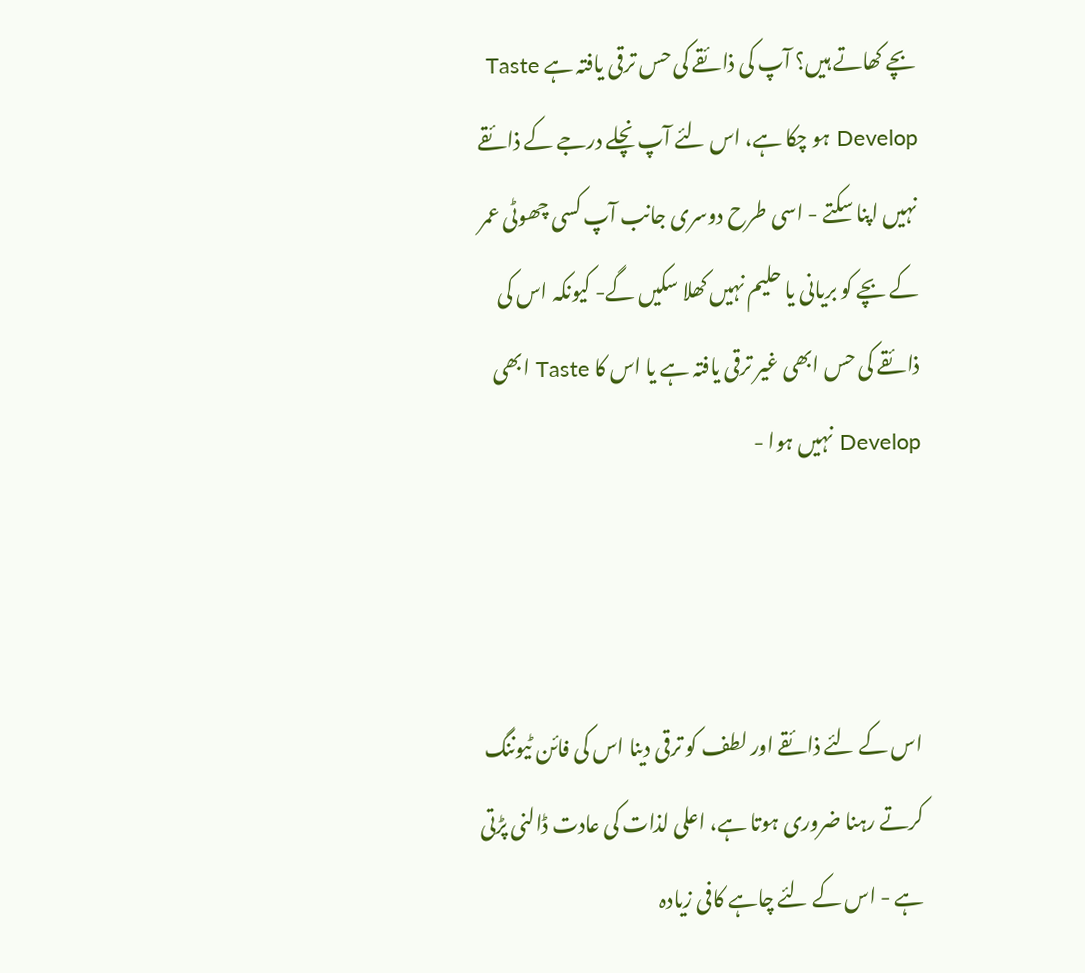بچے کھاتے ہیں؟ آپ کی ذائقے کی حس ترقی یافتہ ہے Taste Develop ہو چکا ہے، اس لئے آپ نچلے درجے کے ذائقے نہیں اپنا سکتے - اسی طرح دوسری جانب آپ کسی چھوٹی عمر کے بچے کو بریانی یا حلیم نہیں کھلا سکیں گے- کیونکہ اس کی ذائقے کی حس ابھی غیر ترقی یافتہ ہے یا اس کا Taste ابھی Develop نہیں ہوا -



اس کے لئے ذائقے اور لطف کو ترقی دینا اس کی فائن ٹیوننگ کرتے رہنا ضروری ہوتا ہے، اعلی لذات کی عادت ڈالنی پڑتی ہے - اس کے لئے چاہے کافی زیادہ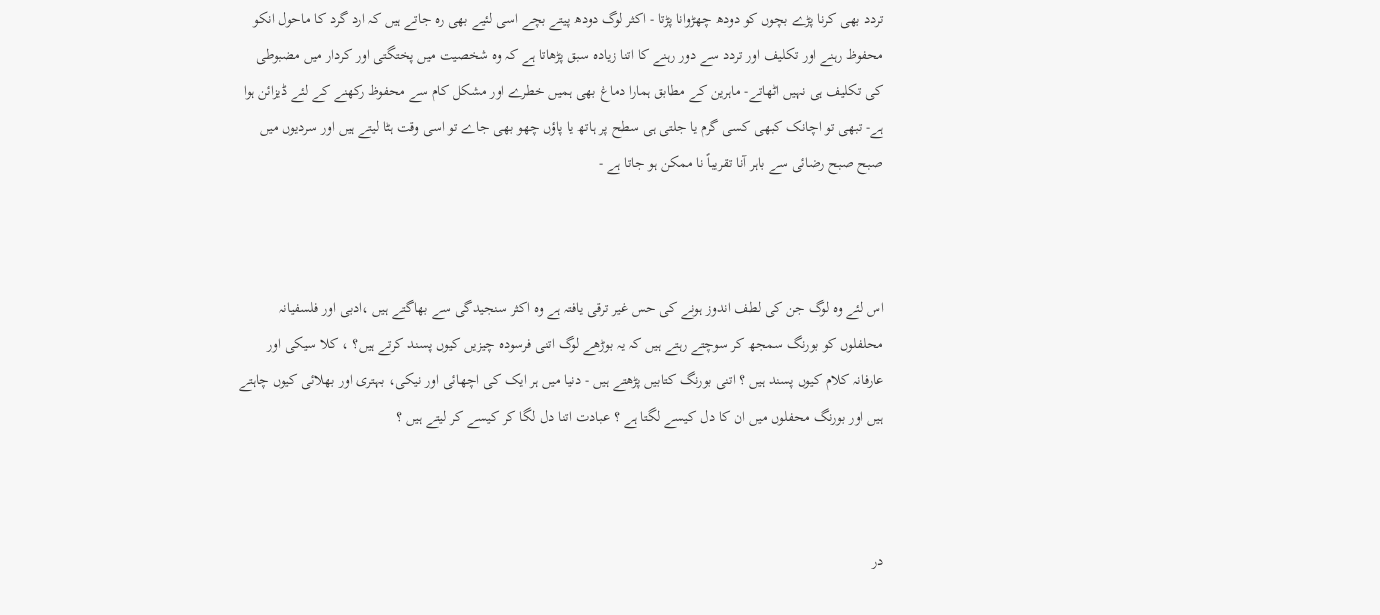تردد بھی کرنا پڑے بچوں کو دودھ چھڑوانا پڑتا - اکثر لوگ دودھ پیتے بچے اسی لئیے بھی رہ جاتے ہیں کہ ارد گرد کا ماحول انکو محفوظ رہنے اور تکلیف اور تردد سے دور رہنے کا اتنا زیادہ سبق پڑھاتا ہے کہ وہ شخصیت میں پختگتی اور کردار میں مضبوطی کی تکلیف ہی نہیں اٹھاتے- ماہرین کے مطابق ہمارا دماغ بھی ہمیں خطرے اور مشکل کام سے محفوظ رکھنے کے لئے ڈیزائن ہوا ہے- تبھی تو اچانک کبھی کسی گرم یا جلتی ہی سطح پر ہاتھ یا پاؤں چھو بھی جاے تو اسی وقت ہٹا لیتے ہیں اور سردیوں میں صبح صبح رضائی سے باہر آنا تقریباً نا ممکن ہو جاتا ہے -



اس لئے وہ لوگ جن کی لطف اندوز ہونے کی حس غیر ترقی یافتہ ہے وہ اکثر سنجیدگی سے بھاگتے ہیں ،ادبی اور فلسفیانہ محلفلوں کو بورنگ سمجھ کر سوچتے رہتے ہیں کہ یہ بوڑھے لوگ اتنی فرسودہ چیزیں کیوں پسند کرتے ہیں؟ ، کلا سیکی اور عارفانہ کلام کیوں پسند ہیں ؟ اتنی بورنگ کتابیں پڑھتے ہیں - دنیا میں ہر ایک کی اچھائی اور نیکی، بہتری اور بھلائی کیوں چاہتے ہیں اور بورنگ محفلوں میں ان کا دل کیسے لگتا ہے ؟ عبادت اتنا دل لگا کر کیسے کر لیتے ہیں ؟



در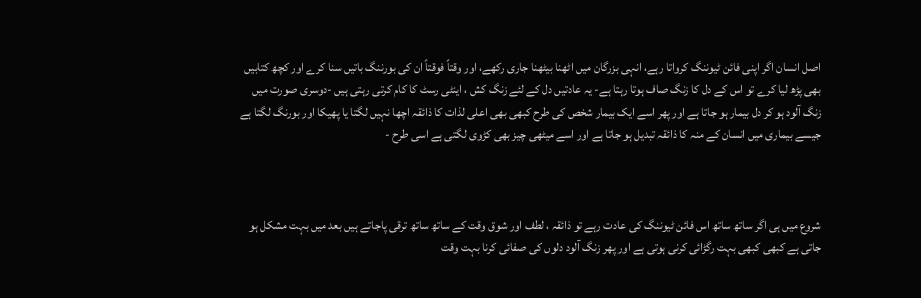اصل انسان اگر اپنی فائن ٹیوننگ کرواتا رہے، انہی بزرگان میں اٹھنا بیٹھنا جاری رکھے، اور وقتاً فوقتاً ان کی بورننگ باتیں سنا کرے اور کچھ کتابیں بھی پڑھ لیا کرے تو اس کے دل کا زنگ صاف ہوتا رہتا ہے- یہ عادتیں دل کے لئے زنگ کش ، اینٹی رسٹ کا کام کرتی رہتی ہیں -دوسری صورت میں زنگ آلود ہو کر دل بیمار ہو جاتا ہے اور پھر اسے ایک بیمار شخص کی طرح کبھی بھی اعلی لذات کا ذائقہ اچھا نہیں لگتا یا پھیکا اور بورنگ لگتا ہے جیسے بیماری میں انسان کے منہ کا ذائقہ تبدیل ہو جاتا ہے اور اسے میٹھی چیز بھی کڑوی لگتی ہے اسی طرح -



شروع میں ہی اگر ساتھ ساتھ اس فائن ٹیوننگ کی عادت رہے تو ذائقہ ، لطف اور شوق وقت کے ساتھ ساتھ ترقی پاجاتے ہیں بعد میں بہت مشکل ہو جاتی ہے کبھی کبھی بہت رگڑائی کرنی ہوتی ہے اور پھر زنگ آلود دلوں کی صفائی کرنا بہت وقت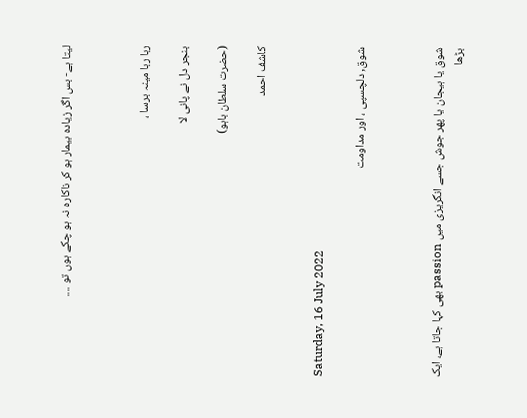لیتا ہے- بس اگر زیادہ بیمار ہو کر ناکارہ نہ ہو چکے ہوں تو ....



ربا ربا مینہ برسا ،

بنجر دل نے پانی لا

(حضرت سلطان باہو)

کاشف احمد


Saturday, 16 July 2022

شوق, دلچسپی ، اور مداومت



شوق یا ہیجان یا پھر جوش جسے انگریزی میں passion بھی کہا جاتا ہے، ایک بڑھا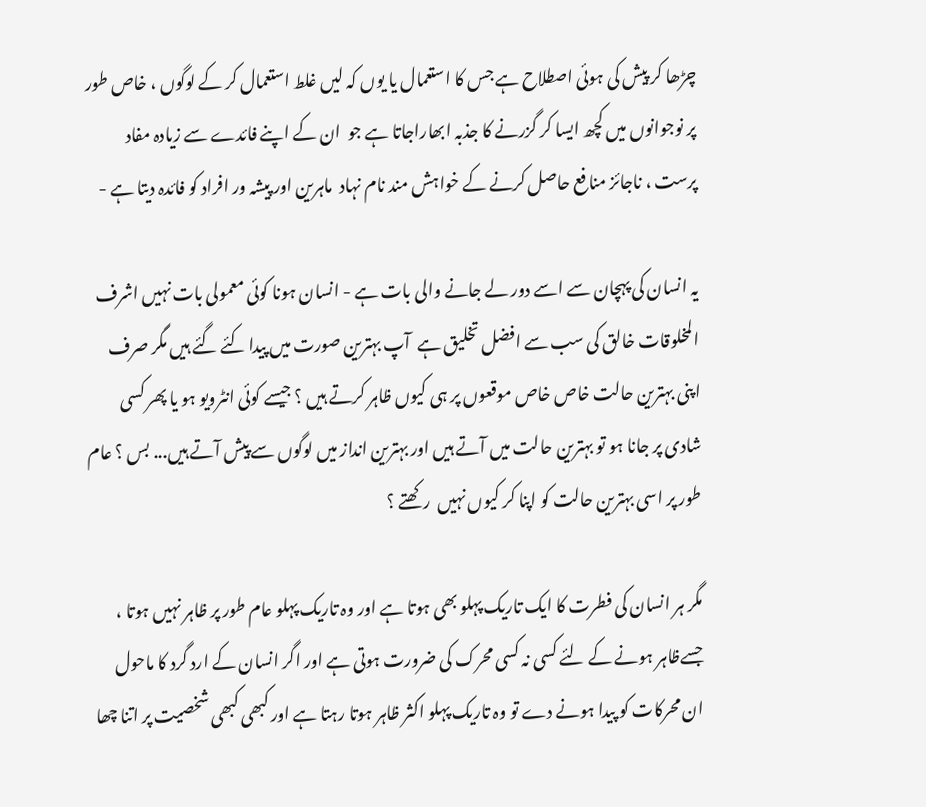چڑھا کر پیش کی ہوئی اصطلاح ہے جس کا استعمال یا یوں کہ لیں غلط استعمال کر کے لوگوں ، خاص طور پر نوجوانوں میں کچھ ایسا کر گزرنے کا جذبہ ابھاراجاتا ہے جو  ان کے اپنے فائدے سے زیادہ مفاد پرست ، ناجائز منافع حاصل کرنے کے خواہش مند نام نہاد  ماہرین اور پیشہ ور افراد کو فائدہ دیتا ہے -

یہ انسان کی پہچان سے اسے دور لے جانے والی بات ہے - انسان ہونا کوئی معمولی بات نہیں اشرف المخلوقات خالق کی سب سے افضل تخلیق ہے  آپ بہترین صورت میں پیدا کئے گئے ہیں مگر صرف اپنی بہترین حالت خاص خاص موقعوں پر ہی کیوں ظاہر کرتے ہیں ؟ جیسے کوئی انٹرویو ہو یا پھر کسی شادی پر جانا ہو تو بہترین حالت میں آتے ہیں اور بہترین انداز میں لوگوں سے پیش آتے ہیں... بس ؟ عام طور پر اسی بہترین حالت کو اپنا کر کیوں نہیں  رکھتے ؟

مگر ہر انسان کی فطرت کا ایک تاریک پہلو بھی ہوتا ہے اور وہ تاریک پہلو عام طور پر ظاہر نہیں ہوتا ، جسےظاہر ہونے کے لئے کسی نہ کسی محرک کی ضرورت ہوتی ہے اور اگر انسان کے ارد گرد کا ماحول ان محرکات کو پیدا ہونے دے تو وہ تاریک پہلو اکثر ظاہر ہوتا رہتا ہے اور کبھی کبھی شخصیت پر اتنا چھا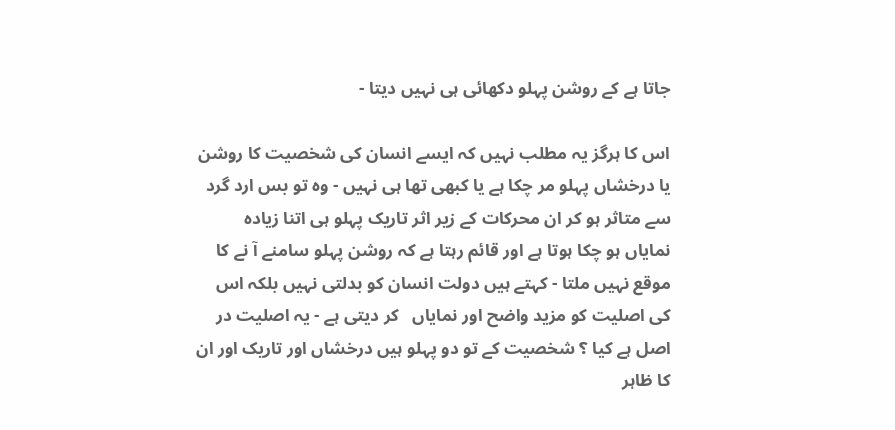جاتا ہے کے روشن پہلو دکھائی ہی نہیں دیتا -

اس کا ہرگز یہ مطلب نہیں کہ ایسے انسان کی شخصیت کا روشن یا درخشاں پہلو مر چکا ہے یا کبھی تھا ہی نہیں - وہ تو بس ارد گرد سے متاثر ہو کر ان محرکات کے زیر اثر تاریک پہلو ہی اتنا زیادہ نمایاں ہو چکا ہوتا ہے اور قائم رہتا ہے کہ روشن پہلو سامنے آ نے کا موقع نہیں ملتا - کہتے ہیں دولت انسان کو بدلتی نہیں بلکہ اس کی اصلیت کو مزید واضح اور نمایاں   کر دیتی ہے - یہ اصلیت در اصل ہے کیا ؟ شخصیت کے تو دو پہلو ہیں درخشاں اور تاریک اور ان کا ظاہر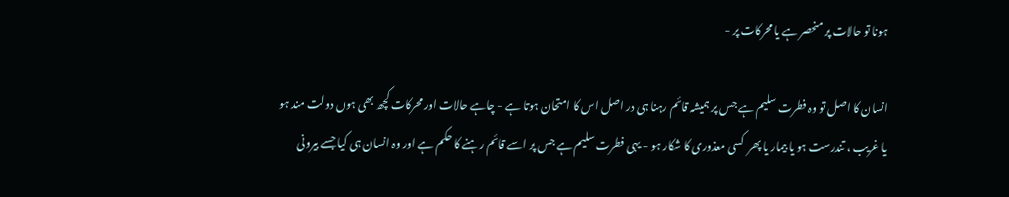ہونا تو حالات پر منحصر ہے یا محرکات پر -

انسان کا اصل تو وہ فطرت سلیم ہے جس پر ہمیشہ قائم رہنا ہی در اصل اس کا امتحان ہوتا ہے - چاہے حالات اور محرکات کچھ بھی ہوں دولت مند ہو یا غریب ، تندرست ہو یا بیمار یا پھر  کسی معذوری کا شکار ہو - یہی فطرت سلیم ہے جس پر اسے قائم رہنے کا حکم ہے اور وہ انسان ہی کیا جسے بیرونی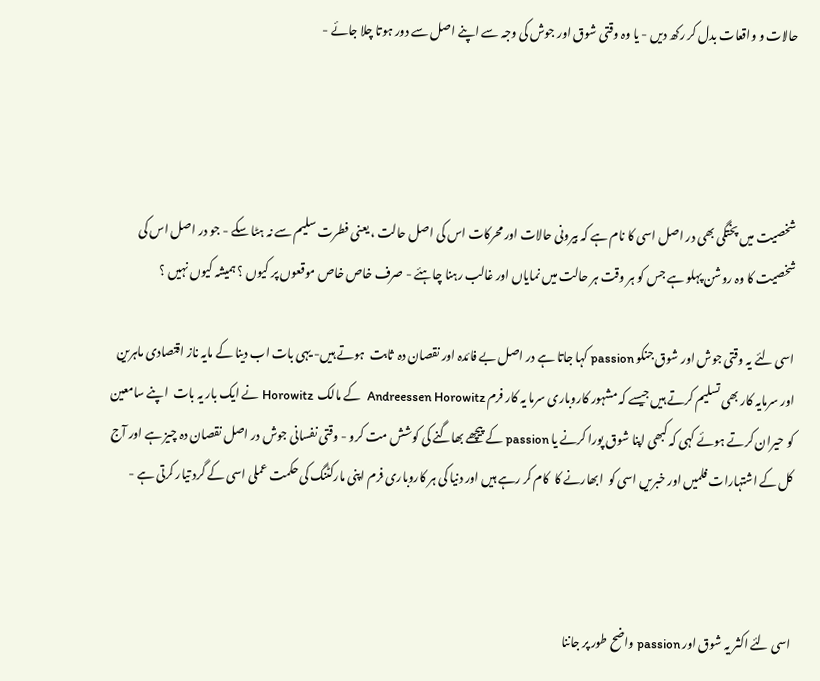حالات و واقعات بدل کر رکھ دیں - یا وہ وقتی شوق اور جوش کی وجہ سے اپنے اصل سے دور ہوتا چلا جائے -




شخصیت میں پختگی بھی در اصل اسی کا نام ہے کہ بیرونی حالات اور محرکات اس کی اصل حالت ، یعنی فطرت سلیم سے نہ ہٹا سکے - جو در اصل اس کی شخصیت کا وہ روشن پہلو ہے جس کو ہر وقت ہر حالت میں نمایاں اور غالب رہنا چاہئے - صرف خاص خاص موقعوں پر کیوں ؟ ہمیشہ کیوں نہیں ؟

اسی لئے یہ وقتی جوش اور شوق جنکو passion کہا جاتا ہے در اصل بے فائدہ اور نقصان دہ  ثابت  ہوتے ہیں- یہی بات اب دینا کے مایہ ناز اقتصادی ماہرین اور سرمایہ کار بھی تسلیم کرتے ہیں جیسے کہ مشہور کاروباری سرما یہ کار فرم Andreessen Horowitz  کے مالک  Horowitz نے ایک بار یہ بات  اپنے سامعین کو حیران کرتے ہوئے کہی کہ کبھی اپنا شوق پورا کرنے یا passion کے پیچھے بھاگنے کی کوشش مت کرو - وقتی نفسانی جوش در اصل نقصان دہ چیز ہے اور آج کل کے اشتہارات فلمیں اور خبریں اسی کو  ابھارنے کا  کام کر رہے ہیں اور دنیا کی ہر کاروباری فرم اپنی مارکٹنگ کی حکمت عملی اسی کے گرد تیار کرتی ہے -



اسی لئے اکثر یہ شوق اور passion واضح طور پر جاننا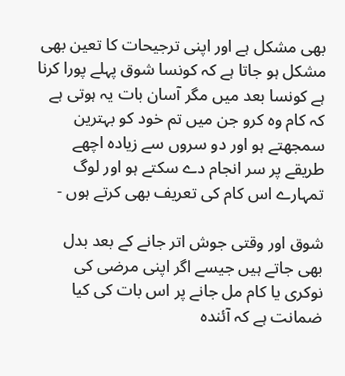بھی مشکل ہے اور اپنی ترجیحات کا تعین بھی مشکل ہو جاتا ہے کہ کونسا شوق پہلے پورا کرنا ہے کونسا بعد میں مگر آسان بات یہ ہوتی ہے  کہ کام وہ کرو جن میں تم خود کو بہترین سمجھتے ہو اور دو سروں سے زیادہ اچھے طریقے پر سر انجام دے سکتے ہو اور لوگ تمہارے اس کام کی تعریف بھی کرتے ہوں -

شوق اور وقتی جوش اتر جانے کے بعد بدل بھی جاتے ہیں جیسے اگر اپنی مرضی کی نوکری یا کام مل جانے پر اس بات کی کیا ضمانت ہے کہ آئندہ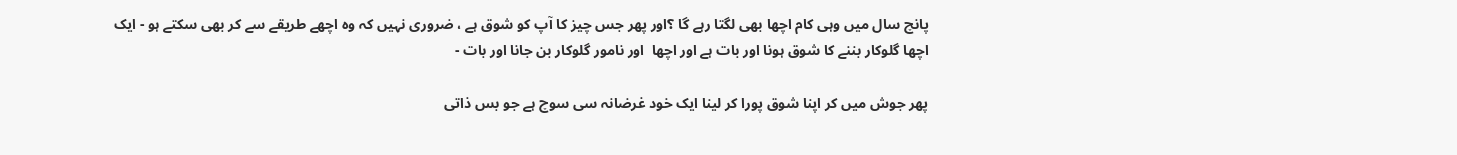پانچ سال میں وہی کام اچھا بھی لگتا رہے گا ؟اور پھر جس چیز کا آپ کو شوق ہے ، ضروری نہیں کہ وہ اچھے طریقے سے کر بھی سکتے ہو - ایک اچھا گلوکار بننے کا شوق ہونا اور بات ہے اور اچھا  اور نامور گلوکار بن جانا اور بات -

پھر جوش میں کر اپنا شوق پورا کر لینا ایک خود غرضانہ سی سوچ ہے جو بس ذاتی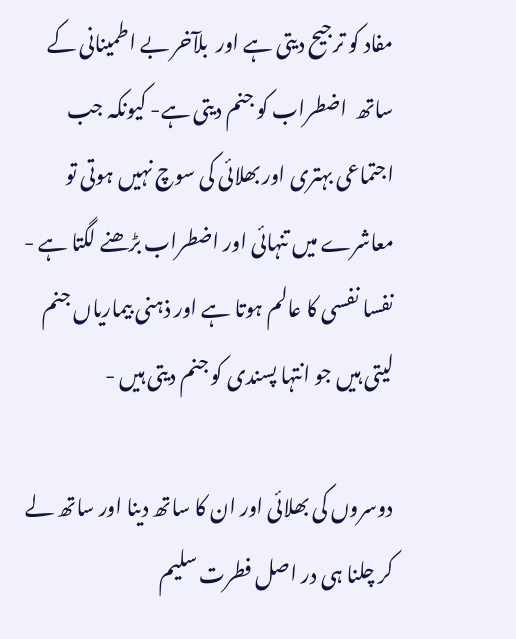مفاد کو ترجیح دیتی ہے اور  بلآخر بے اطمینانی کے ساتھ  اضطراب کو جنم دیتی ہے- کیونکہ جب اجتماعی بہتری اور بھلائی کی سوچ نہیں ہوتی تو معاشرے میں تنہائی اور اضطراب بڑھنے لگتا ہے - نفسا نفسی کا عالم ہوتا ہے اور ذہنی بیماریاں جنم لیتی ہیں جو انتہا پسندی کو جنم دیتی ہیں -

دوسروں کی بھلائی اور ان کا ساتھ دینا اور ساتھ لے کر چلنا ہی در اصل فطرت سلیم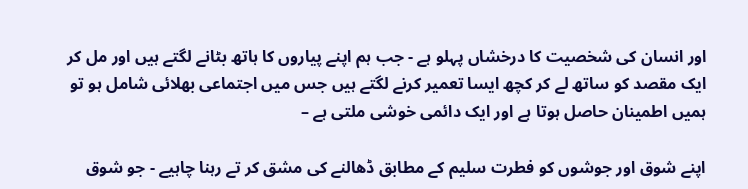اور انسان کی شخصیت کا درخشاں پہلو ہے - جب ہم اپنے پیاروں کا ہاتھ بٹانے لگتے ہیں اور مل کر ایک مقصد کو ساتھ لے کر کچھ ایسا تعمیر کرنے لگتے ہیں جس میں اجتماعی بھلائی شامل ہو تو ہمیں اطمینان حاصل ہوتا ہے اور ایک دائمی خوشی ملتی ہے –

اپنے شوق اور جوشوں کو فطرت سلیم کے مطابق ڈھالنے کی مشق کر تے رہنا چاہیے - جو شوق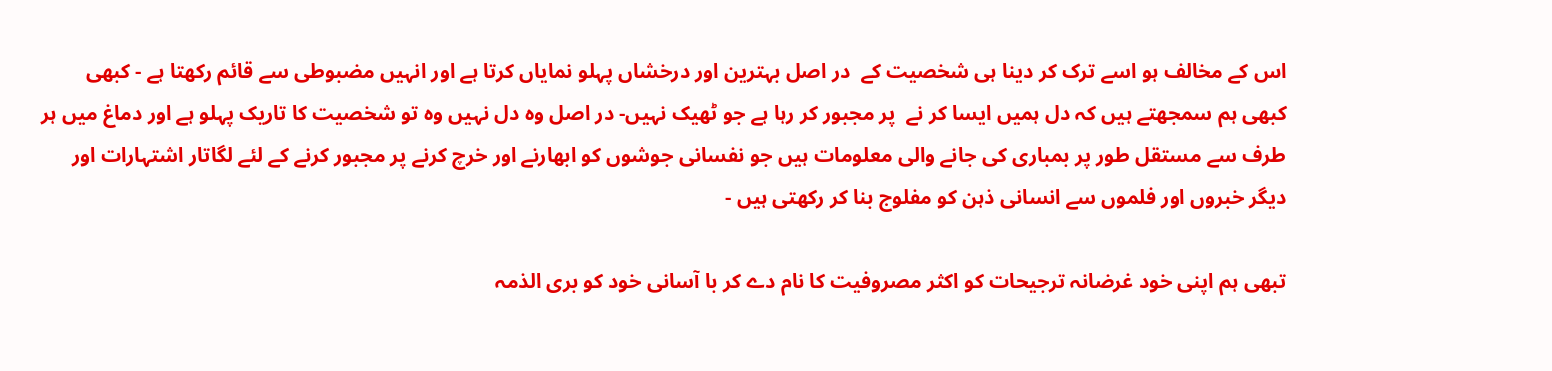اس کے مخالف ہو اسے ترک کر دینا ہی شخصیت کے  در اصل بہترین اور درخشاں پہلو نمایاں کرتا ہے اور انہیں مضبوطی سے قائم رکھتا ہے - کبھی کبھی ہم سمجھتے ہیں کہ دل ہمیں ایسا کر نے  پر مجبور کر رہا ہے جو ٹھیک نہیں- در اصل وہ دل نہیں وہ تو شخصیت کا تاریک پہلو ہے اور دماغ میں ہر طرف سے مستقل طور پر بمباری کی جانے والی معلومات ہیں جو نفسانی جوشوں کو ابھارنے اور خرچ کرنے پر مجبور کرنے کے لئے لگاتار اشتہارات اور دیگر خبروں اور فلموں سے انسانی ذہن کو مفلوج بنا کر رکھتی ہیں -

تبھی ہم اپنی خود غرضانہ ترجیحات کو اکثر مصروفیت کا نام دے کر با آسانی خود کو بری الذمہ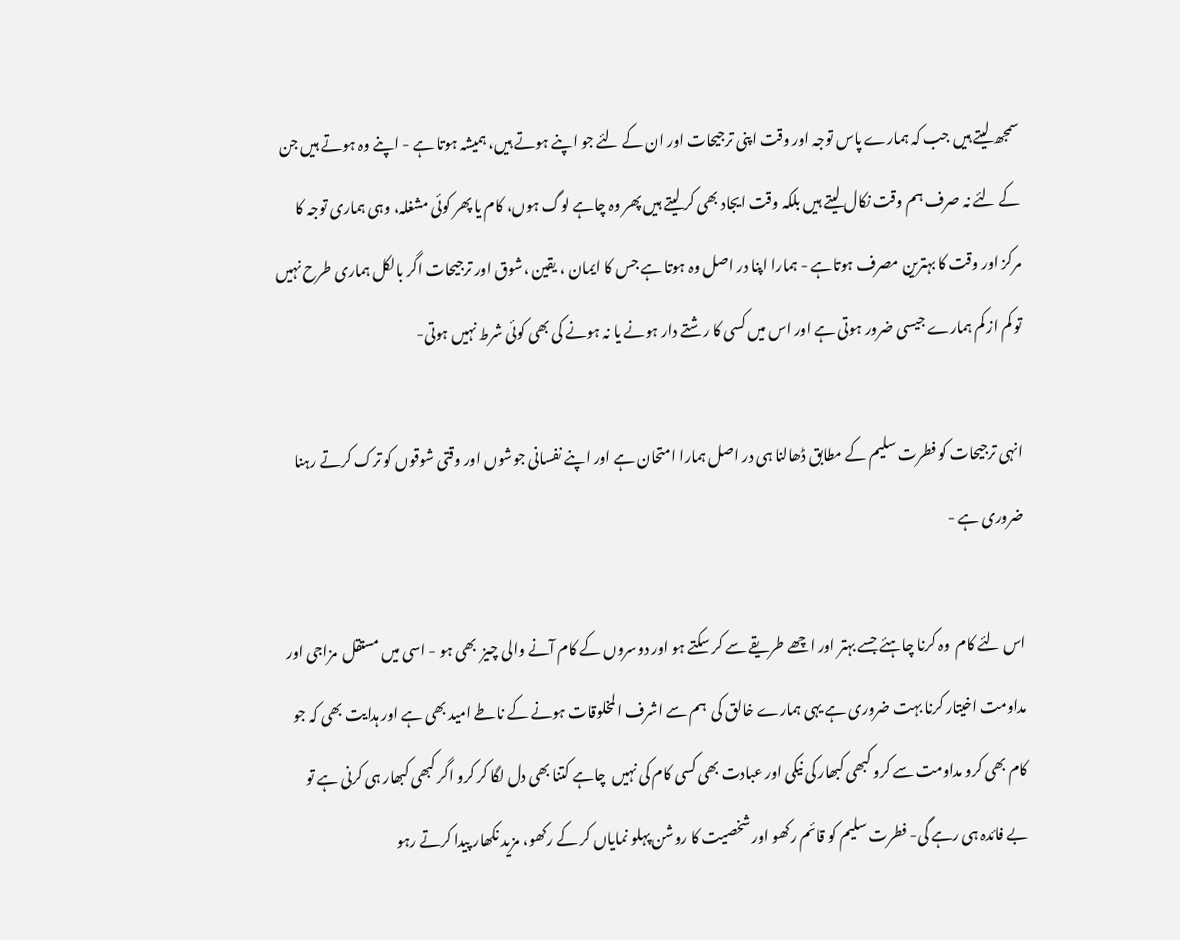سمجھ لیتے ہیں جب کہ ہمارے پاس توجہ اور وقت اپنی ترجیحات اور ان کے لئے جو اپنے ہوتے ہیں، ہمیشہ ہوتا ہے - اپنے وہ ہوتے ہیں جن کے لئے نہ صرف ہم وقت نکال لیتے ہیں بلکہ وقت ایجاد بھی کر لیتے ہیں پھر وہ چاہے لوگ ہوں، کام یا پھر کوئی مشغلہ، وہی ہماری توجہ کا مرکز اور وقت کا بہترین مصرف ہوتاہے - ہمارا اپنا در اصل وہ ہوتا ہے جس کا ایمان ، یقین ،شوق اور ترجیحات اگر بالکل ہماری طرح نہیں تو کم از کم ہمارے جیسی ضرور ہوتی ہے اور اس میں کسی کا رشتے دار ہونے یا نہ ہونے کی بھی کوئی شرط نہیں ہوتی-

انہی ترجیحات کو فطرت سلیم کے مطابق ڈھالنا ہی در اصل ہمارا امتحان ہے اور اپنے نفسانی جوشوں اور وقتی شوقوں کو ترک کرتے رہنا ضروری ہے -

اس لئے کام  وہ کرنا چاہئے جسے بہتر اور اچھے طریقے سے کر سکتے ہو اور دوسروں کے کام آنے والی چیز  بھی ہو - اسی میں مستقل  مزاجی اور مداومت اخیتار کرنا بہت ضروری ہے یہی ہمارے خالق کی  ہم سے اشرف المخلوقات ہونے کے ناطے امید بھی ہے اور ہدایت بھی کہ جو کام بھی کرو مداومت سے کرو کبھی کبھار کی نیکی اور عبادت بھی کسی کام کی نہیں  چاہے کتنا بھی دل لگا کر کرو اگر کبھی کبھار ہی کرنی ہے تو بے فائدہ ہی رہے گی- فطرت سلیم کو قائم رکھو اور شخصیت کا روشن پہلو نمایاں کر کے رکھو، مزید نکھار پیدا کرتے رہو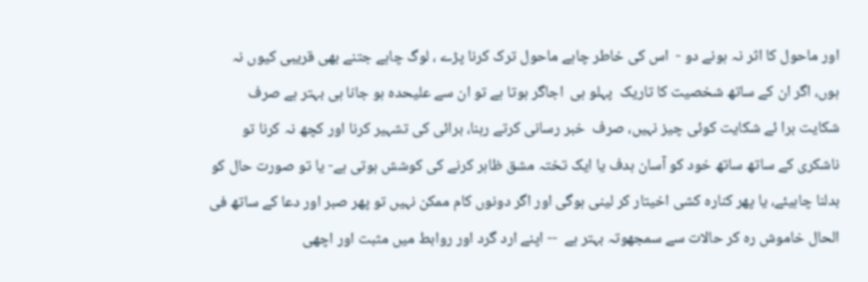اور ماحول کا اثر نہ ہونے دو -  اس کی خاطر چاہے ماحول ترک کرنا پڑے ، لوگ چاہے جتنے بھی قریبی کیوں نہ ہوں، اگر ان کے ساتھ شخصیت کا تاریک  پہلو ہی  اجاگر ہوتا ہے تو ان سے علیحدہ ہو جانا ہی بہتر ہے صرف شکایت برا ئے شکایت کوئی چیز نہیں، صرف  خبر رسانی کرتے رہنا، برائی کی تشہیر کرنا اور کچھ نہ کرنا تو ناشکری کے ساتھ ساتھ خود کو آسان ہدف یا ایک تختہ مشق ظاہر کرنے کی کوشش ہوتی ہے- یا تو صورت حال کو بدلنا چاہیئے، یا پھر کنارہ کشی اخیتار کر لینی ہوگی اور اگر دونوں کام ممکن نہیں تو پھر صبر اور دعا کے ساتھ فی الحال خاموش رہ کر حالات سے سمجھوتہ بہتر ہے  -- اپنے ارد گرد اور روابط میں مثبت اور اچھی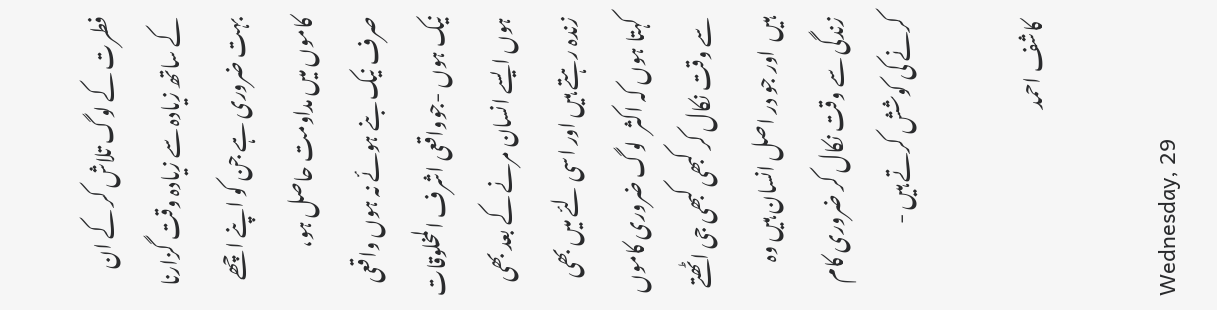فطرت کے لوگ تلاش کر کے ان کے ساتھ زیادہ سے زیادہ وقت گزارنا بہت ضروری ہے جن کو اپنے اچھے کاموں میں مداومت حاصل ہو، صرف نیک بنے ہوئے نہ ہوں واقعی نیک ہوں -جوواقعی اشرف المخلوقات ہوں ایسے انسان مرنے کے بعد بھی زندہ رہتے ہیں اور اسی لئے میں بھی کہتا ہوں کہ اکثر  لوگ ضروری کاموں سے وقت نکال کر کبھی کبھی جی اٹھتے ہیں  اور جو در اصل انسان ہیں وہ زندگی سے وقت نکال کر ضروری کام کرنے کی کوشش کرتے ہیں -

 کاشف احمد

Wednesday, 29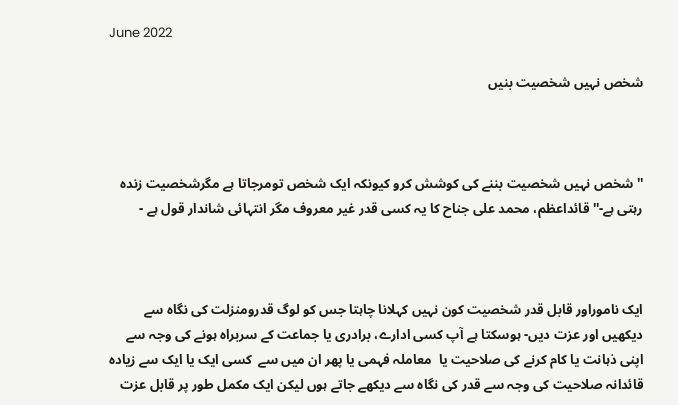June 2022

شخص نہیں شخصیت بنیں



''شخص نہیں شخصیت بننے کی کوشش کرو کیونکہ ایک شخص تومرجاتا ہے مگرشخصیت زندہ رہتی ہے-'' قائداعظم، محمد علی جناح کا یہ کسی قدر غیر معروف مگر انتہائی شاندار قول ہے -



ایک ناموراور قابل قدر شخصیت کون نہیں کہلانا چاہتا جس کو لوگ قدرومنزلت کی نگاہ سے دیکھیں اور عزت دیں- ہوسکتا ہے آپ کسی ادارے، برادری یا جماعت کے سربراہ ہونے کی وجہ سے اپنی ذہانت یا کام کرنے کی صلاحیت یا  معاملہ فہمی یا پھر ان میں سے  کسی ایک یا ایک سے زیادہ قائدانہ صلاحیت کی وجہ سے قدر کی نگاہ سے دیکھے جاتے ہوں لیکن ایک مکمل طور پر قابل عزت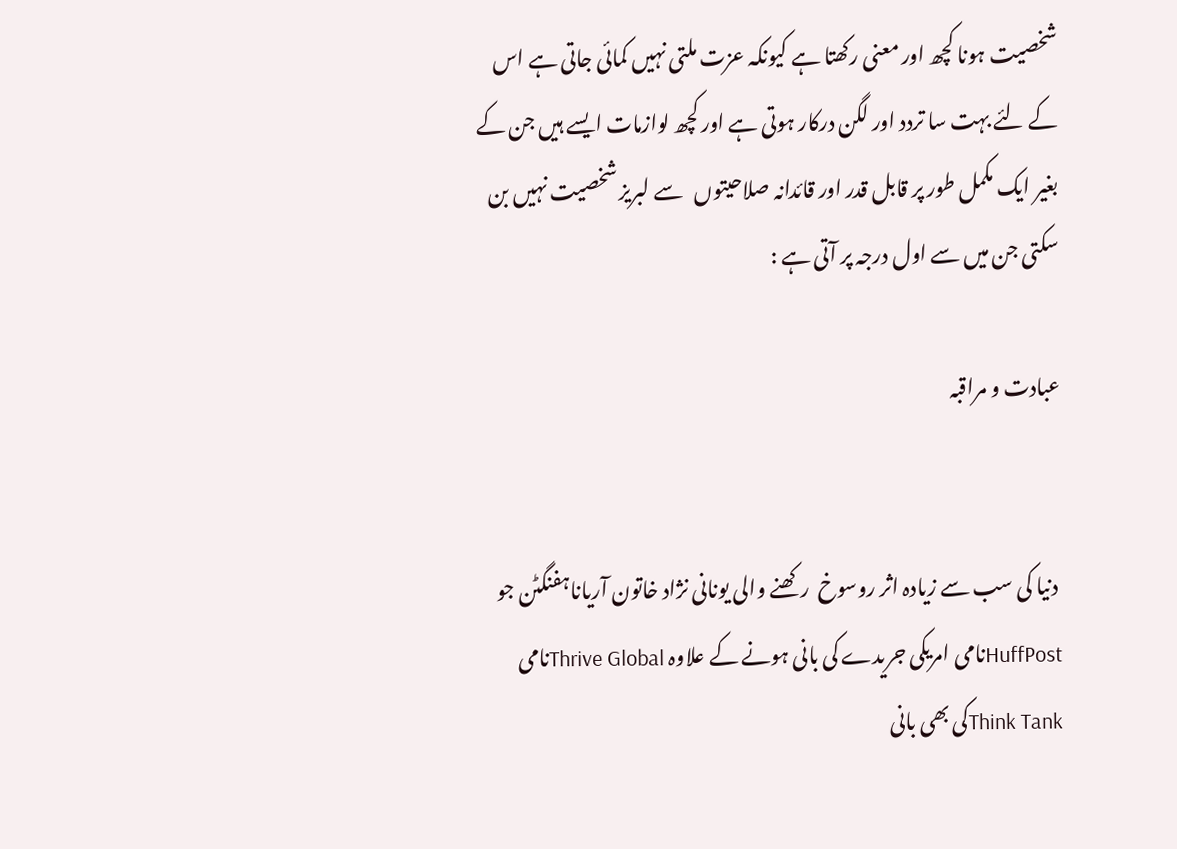شخصیت ہونا کچھ اور معنی رکھتا ہے کیونکہ عزت ملتی نہیں کمائی جاتی ہے اس کے لئے بہت سا تردد اور لگن درکار ہوتی ہے اور کچھ لوازمات ایسے ہیں جن کے بغیر ایک مکمل طور پر قابل قدر اور قائدانہ صلاحیتوں   سے لبریز شخصیت نہیں بن سکتی جن میں سے اول درجہ پر آتی ہے :

عبادت و مراقبہ


 دنیا کی سب سے زیادہ اثر روسوخ  رکھنے والی یونانی نژاد خاتون آریاناہفنگٹن جو HuffPostنامی امریکی جریدے کی بانی ہونے کے علاوہ Thrive Globalنامی Think Tankکی بھی بانی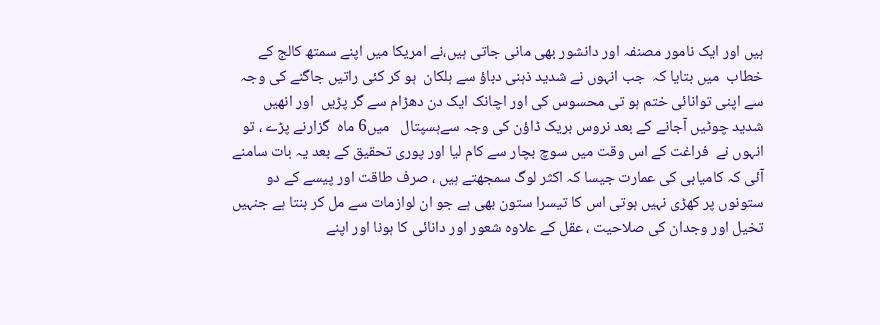ہیں اور ایک نامور مصنفہ اور دانشور بھی مانی جاتی ہیں،نے امریکا میں اپنے سمتھ کالج کے خطاب  میں بتایا کہ  جب انہوں نے شدید ذہنی دباؤ سے ہلکان  ہو کر کئی راتیں جاگنے کی وجہ سے اپنی توانائی ختم ہو تی محسوس کی اور اچانک ایک دن دھڑام سے گر پڑیں  اور انھیں  شدید چوٹیں آجانے کے بعد نروس بریک ڈاؤن کی وجہ سےہسپتال   میں6 ماہ  گزارنے پڑے ، تو انہوں نے  فراغت کے اس وقت میں سوچ بچار سے کام لیا اور پوری تحقیق کے بعد یہ بات سامنے  آئی کہ کامیابی کی عمارت جیسا کہ اکثر لوگ سمجھتے ہیں ، صرف طاقت اور پیسے کے دو ستونوں پر کھڑی نہیں ہوتی اس کا تیسرا ستون بھی ہے جو ان لوازمات سے مل کر بنتا ہے جنہیں تخیل اور وجدان کی صلاحیت ، عقل کے علاوہ شعور اور دانائی کا ہونا اور اپنے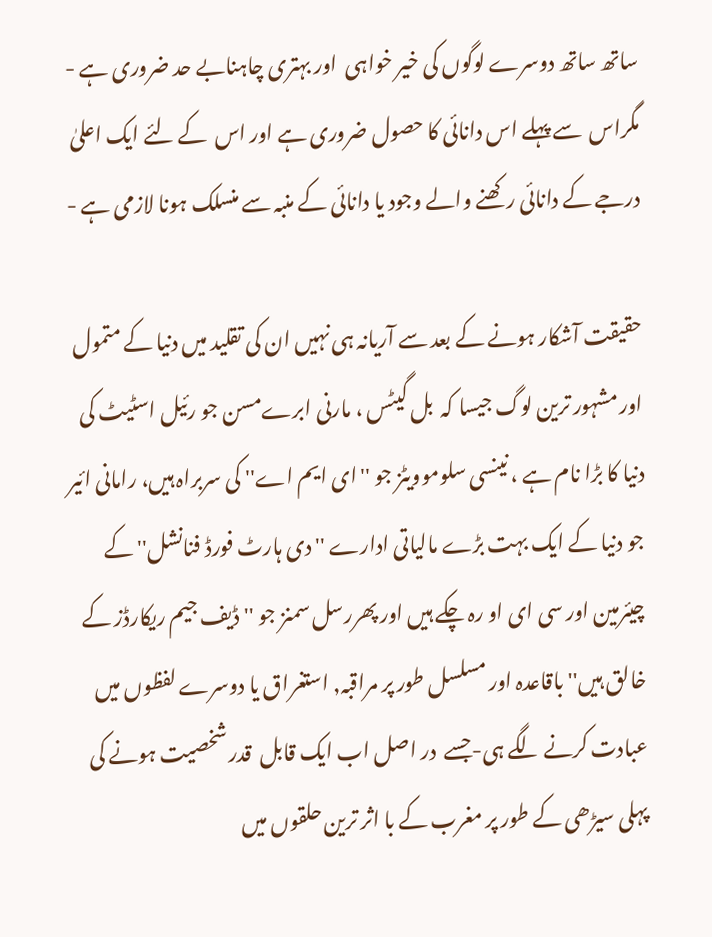ساتھ ساتھ دوسرے لوگوں کی خیر خواہی  اور بہتری چاہنابے حد ضروری ہے - مگراس  سے پہلے اس دانائی کا حصول ضروری ہے اور اس  کے لئے ایک اعلیٰ درجے کے دانائی رکھنے والے وجود یا دانائی کے منبہ سے منسلک ہونا لازمی ہے -

حقیقت آشکار ہونے کے بعد سے آریانہ ہی نہیں ان کی تقلید میں دنیا کے متمول اور مشہور ترین لوگ جیسا کہ  بل گیٹس ، مارنی ابرےمسن جو رئیل اسٹیٹ کی دنیا کا بڑا نام ہے ، نینسی سلوموویٹز جو ''ای ایم اے'' کی سربراہ ہیں، رامانی ائیر جو دنیا کے ایک بہت بڑے مالیاتی ادارے ''دی ہارٹ فورڈ فنانشل'' کے چیئرمین اور سی ای او رہ چکے ہیں اور پھررسل سمنز جو ''ڈیف جیم ریکارڈز کے خالق ہیں'' باقاعدہ اور مسلسل طور پر مراقبہ, استغراق یا دوسرے لفظوں میں عبادت کرنے لگے ہی-جسے  در اصل اب ایک قابل  قدر شخصیت ہونے کی پہلی سیڑھی کے طور پر مغرب کے با اثر ترین حلقوں میں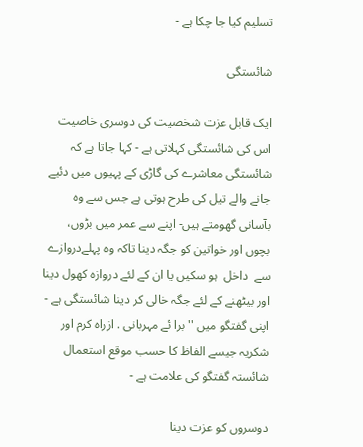تسلیم کیا جا چکا ہے -

شائستگی

ایک قابل عزت شخصیت کی دوسری خاصیت اس کی شائستگی کہلاتی ہے - کہا جاتا ہے کہ شائستگی معاشرے کی گاڑی کے پہیوں میں دئیے جانے والے تیل کی طرح ہوتی ہے جس سے وہ بآسانی گھومتے ہیں- اپنے سے عمر میں بڑوں،  بچوں اور خواتین کو جگہ دینا تاکہ وہ پہلےدروازے سے  داخل  ہو سکیں یا ان کے لئے دروازہ کھول دینا اور بیٹھنے کے لئے جگہ خالی کر دینا شائستگی ہے - اپنی گفتگو میں '' برا ئے مہربانی . ازراہ کرم اور شکریہ جیسے الفاظ کا حسب موقع استعمال شائستہ گفتگو کی علامت ہے -

دوسروں کو عزت دینا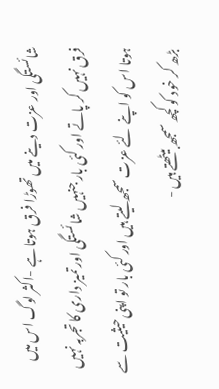شائستگی اور عزت دینے میں تھوڑا فرق ہوتا ہے -اکثر لوگ اس میں فرق نہیں کر پاتے اور کئی بار جنہیں شائستگی اور تمیز داری کا تجربہ نہیں ہوتا اس کو اپنے لئے عزت سمجھ لیتے ہیں اور کئی بار تو اپنی حیثیت سے بڑھ کر خود کو کچھ سمجھ بیٹھتے ہیں -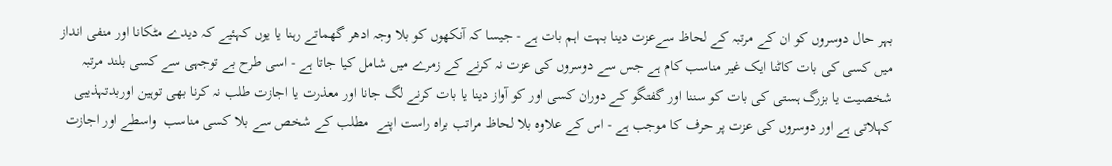بہر حال دوسروں کو ان کے مرتبہ کے لحاظ سےعزت دینا بہت اہم بات ہے - جیسا کہ آنکھوں کو بلا وجہ ادھر گھماتے رہنا یا یوں کہئیے کہ دیدے مٹکانا اور منفی انداز میں کسی کی بات کاٹنا ایک غیر مناسب کام ہے جس سے دوسروں کی عزت نہ کرنے کے زمرے میں شامل کیا جاتا ہے - اسی طرح بے توجہی سے کسی بلند مرتبہ شخصیت یا بزرگ ہستی کی بات کو سننا اور گفتگو کے دوران کسی اور کو آواز دینا یا بات کرنے لگ جانا اور معذرت یا اجازت طلب نہ کرنا بھی توہین اوربدتہذیبی  کہلاتی ہے اور دوسروں کی عزت پر حرف کا موجب ہے - اس کے علاوہ بلا لحاظ مراتب براہ راست اپنے  مطلب کے شخص سے بلا کسی مناسب  واسطے اور اجازت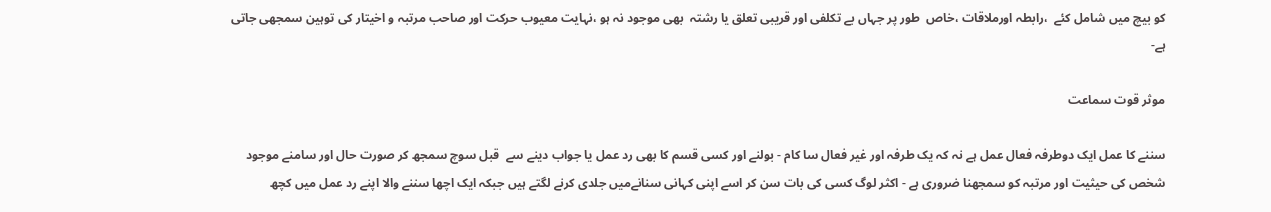کو بیچ میں شامل کئے  ،رابطہ اورملاقات ،خاص  طور پر جہاں بے تکلفی اور قریبی تعلق یا رشتہ  بھی موجود نہ ہو ،نہایت معیوب حرکت اور صاحب مرتبہ و اخیتار کی توہین سمجھی جاتی ہے-

موثر قوت سماعت

سننے کا عمل ایک دوطرفہ فعال عمل ہے نہ کہ یک طرفہ اور غیر فعال سا کام - بولنے اور کسی قسم کا بھی رد عمل یا جواب دینے سے  قبل سوچ سمجھ کر صورت حال اور سامنے موجود شخص کی حیثیت اور مرتبہ کو سمجھنا ضروری ہے - اکثر لوگ کسی کی بات سن کر اسے اپنی کہانی سنانےمیں جلدی کرنے لگتے ہیں جبکہ ایک اچھا سننے والا اپنے رد عمل میں کچھ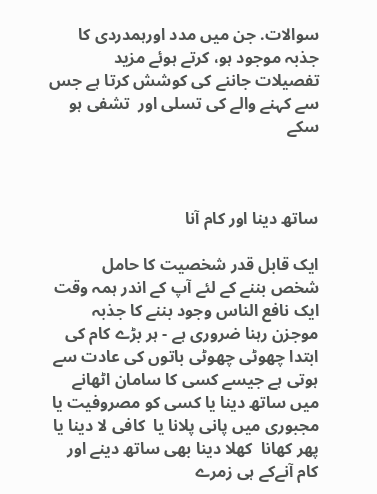سوالات. جن میں مدد اورہمدردی کا جذبہ موجود ہو، کرتے ہوئے مزید تفصیلات جاننے کی کوشش کرتا ہے جس سے کہنے والے کی تسلی اور  تشفی ہو سکے



ساتھ دینا اور کام آنا

ایک قابل قدر شخصیت کا حامل  شخص بننے کے لئے آپ کے اندر ہمہ وقت ایک نافع الناس وجود بننے کا جذبہ موجزن رہنا ضروری ہے - ہر بڑے کام کی ابتدا چھوٹی چھوٹی باتوں کی عادت سے ہوتی ہے جیسے کسی کا سامان اٹھانے  میں ساتھ دینا یا کسی کو مصروفیت یا مجبوری میں پانی پلانا یا  کافی لا دینا یا پھر کھانا  کھلا دینا بھی ساتھ دینے اور کام آنےکے ہی زمرے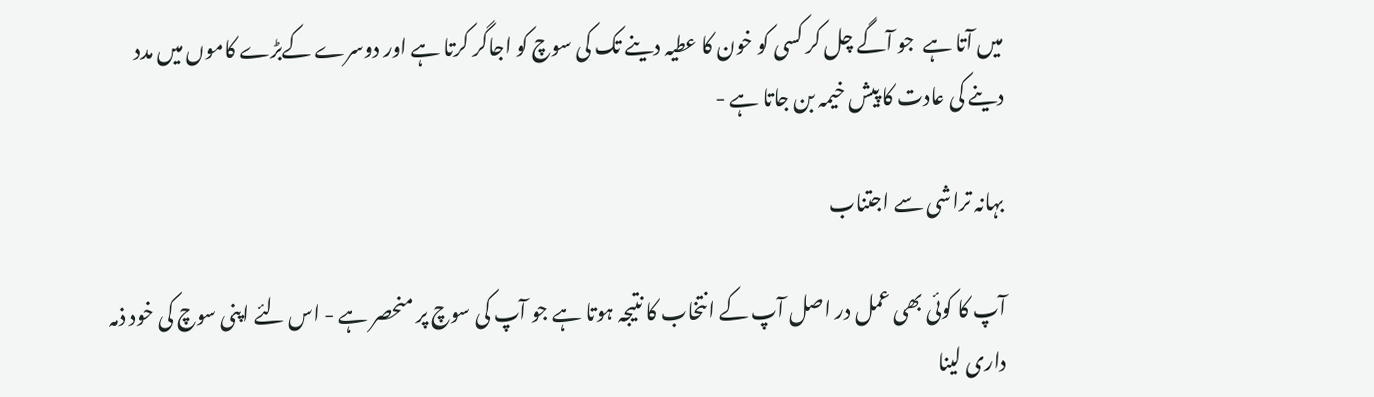میں آتا ہے  جو آگے چل کر کسی کو خون کا عطیہ دینے تک کی سوچ کو اجاگر کرتا ہے اور دوسرے کےبڑے کاموں میں مدد دینے کی عادت کا پیش خیمہ بن جاتا ہے -

بہانہ تراشی سے اجتناب

آپ کا کوئی بھی عمل در اصل آپ کے انتخاب کا نتیجہ ہوتا ہے جو آپ کی سوچ پر منحصر ہے - اس لئے اپنی سوچ کی خود ذمہ داری لینا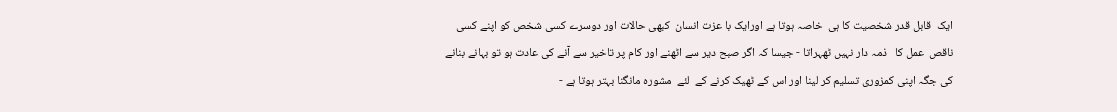ایک  قابل قدر شخصیت کا ہی  خاصہ ہوتا ہے اورایک با عزت انسان  کبھی حالات اور دوسرے کسی شخص کو اپنے کسی ناقص  عمل کا   ذمہ دار نہیں ٹھہراتا - جیسا کہ اگر صبح دیر سے اٹھنے اور کام پر تاخیر سے آنے کی عادت ہو تو بہانے بنانے کی جگہ اپنی کمزوری تسلیم کر لینا اور اس کے ٹھیک کرنے کے  لئے  مشورہ مانگنا بہتر ہوتا ہے -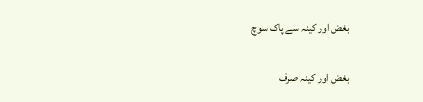بغض اور کینہ سے پاک سوچ

بغض اور کینہ صرف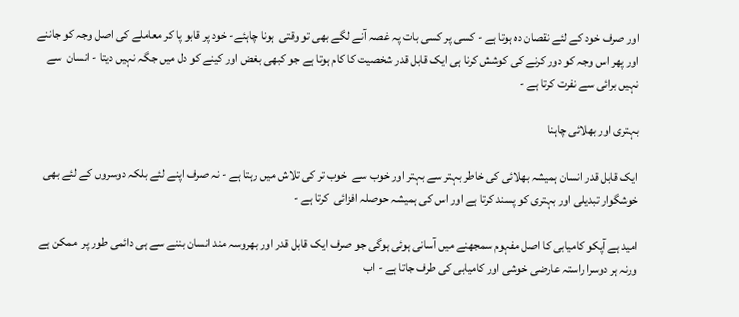اور صرف خود کے لئے نقصان دہ ہوتا ہے - کسی پر کسی بات پہ غصہ آنے لگے بھی تو وقتی  ہونا چاہئے- خود پر قابو پا کر معاملے کی اصل وجہ کو جاننے اور پھر اس وجہ کو دور کرنے کی کوشش کرنا ہی ایک قابل قدر شخصیت کا کام ہوتا ہے جو کبھی بغض اور کینے کو دل میں جگہ نہیں دیتا - انسان  سے نہیں برائی سے نفرت کرتا ہے -

بہتری اور بھلائی چاہنا

ایک قابل قدر انسان ہمیشہ بھلائی کی خاطر بہتر سے بہتر اور خوب سے  خوب تر کی تلاش میں رہتا ہے - نہ صرف اپنے لئے بلکہ دوسروں کے لئے بھی خوشگوار تبدیلی اور بہتری کو پسند کرتا ہے اور اس کی ہمیشہ حوصلہ افزائی  کرتا ہے -

امید ہے آپکو کامیابی کا اصل مفہوم سمجھنے میں آسانی ہوئی ہوگی جو صرف ایک قابل قدر اور بھروسہ مند انسان بننے سے ہی دائمی طور پر  ممکن ہے ورنہ ہر دوسرا راستہ عارضی خوشی اور کامیابی کی طرف جاتا ہے - اب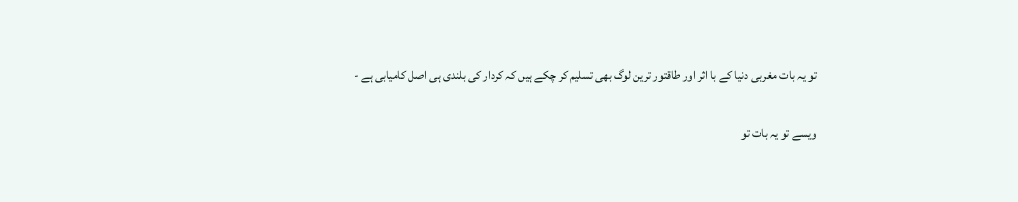تو یہ بات مغربی دنیا کے با اثر اور طاقتور ترین لوگ بھی تسلیم کر چکے ہیں کہ کردار کی بلندی ہی اصل کامیابی ہے -

ویسے تو یہ بات تو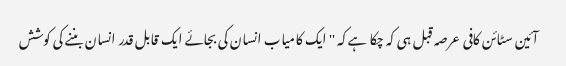آئین سٹائن کافی عرصہ قبل ہی کہ چکا ہے کہ '' ایک کامیاب انسان کی بجائے ایک قابل قدر انسان بننے کی کوشش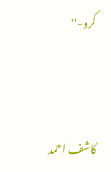کرو-''



کاشف احمد